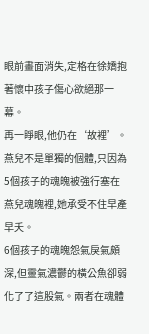眼前畫面消失,定格在徐嬌抱著懷中孩子傷心欲絕那一幕。
再一睜眼,他仍在‘故裡’。
燕兒不是單獨的個體,只因為5個孩子的魂魄被強行塞在燕兒魂魄裡,她承受不住早產早夭。
6個孩子的魂魄怨氣戾氣頗深,但靈氣濃鬱的橫公魚卻弱化了了這股氣。兩者在魂體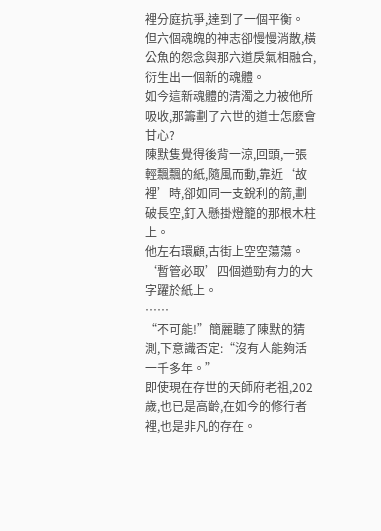裡分庭抗爭,達到了一個平衡。
但六個魂魄的神志卻慢慢消散,橫公魚的怨念與那六道戾氣相融合,衍生出一個新的魂體。
如今這新魂體的清濁之力被他所吸收,那籌劃了六世的道士怎麽會甘心?
陳默隻覺得後背一涼,回頭,一張輕飄飄的紙,隨風而動,靠近‘故裡’時,卻如同一支銳利的箭,劃破長空,釘入懸掛燈籠的那根木柱上。
他左右環顧,古街上空空蕩蕩。
‘暫管必取’四個遒勁有力的大字躍於紙上。
……
“不可能!”簡麗聽了陳默的猜測,下意識否定:“沒有人能夠活一千多年。”
即使現在存世的天師府老祖,202歲,也已是高齡,在如今的修行者裡,也是非凡的存在。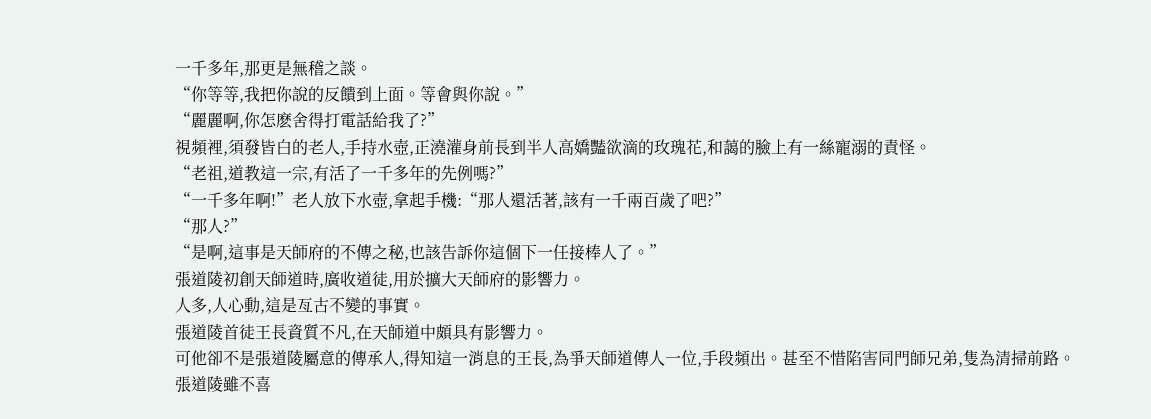一千多年,那更是無稽之談。
“你等等,我把你說的反饋到上面。等會與你說。”
“麗麗啊,你怎麽舍得打電話給我了?”
視頻裡,須發皆白的老人,手持水壺,正澆灌身前長到半人高嬌豔欲滴的玫瑰花,和藹的臉上有一絲寵溺的責怪。
“老祖,道教這一宗,有活了一千多年的先例嗎?”
“一千多年啊!”老人放下水壺,拿起手機:“那人還活著,該有一千兩百歲了吧?”
“那人?”
“是啊,這事是天師府的不傳之秘,也該告訴你這個下一任接棒人了。”
張道陵初創天師道時,廣收道徒,用於擴大天師府的影響力。
人多,人心動,這是亙古不變的事實。
張道陵首徒王長資質不凡,在天師道中頗具有影響力。
可他卻不是張道陵屬意的傳承人,得知這一消息的王長,為爭天師道傳人一位,手段頻出。甚至不惜陷害同門師兄弟,隻為清掃前路。
張道陵雖不喜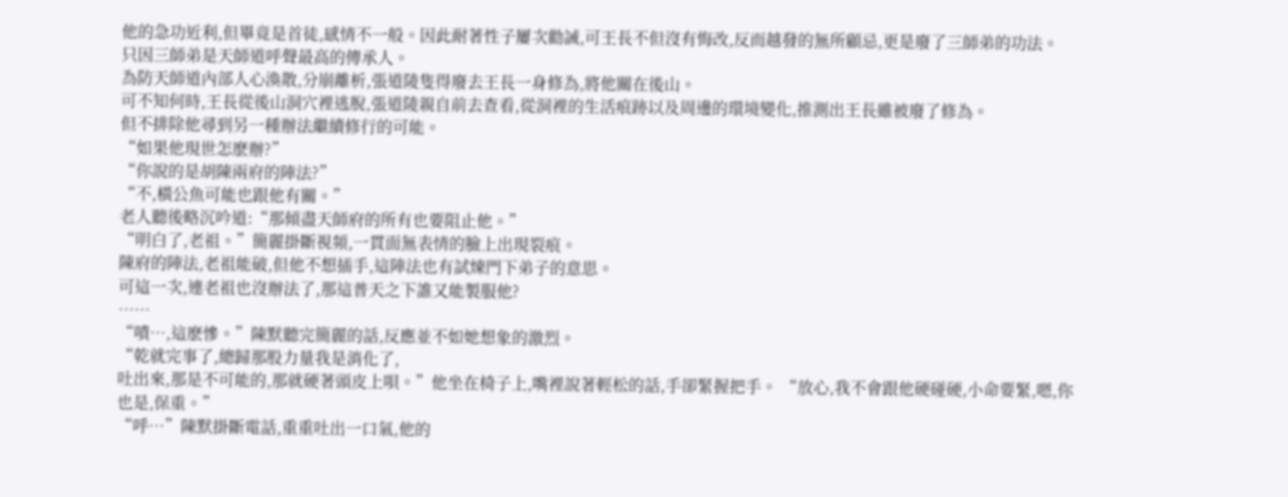他的急功近利,但畢竟是首徒,感情不一般。因此耐著性子屢次勸誡,可王長不但沒有悔改,反而越發的無所顧忌,更是廢了三師弟的功法。
只因三師弟是天師道呼聲最高的傳承人。
為防天師道內部人心渙散,分崩離析,張道陵隻得廢去王長一身修為,將他關在後山。
可不知何時,王長從後山洞穴裡逃脫,張道陵親自前去查看,從洞裡的生活痕跡以及周邊的環境變化,推測出王長雖被廢了修為。
但不排除他尋到另一種辦法繼續修行的可能。
“如果他現世怎麽辦?”
“你說的是胡陳兩府的陣法?”
“不,橫公魚可能也跟他有關。”
老人聽後略沉吟道:“那傾盡天師府的所有也要阻止他。”
“明白了,老祖。”簡麗掛斷視頻,一貫面無表情的臉上出現裂痕。
陳府的陣法,老祖能破,但他不想插手,這陣法也有試煉門下弟子的意思。
可這一次,連老祖也沒辦法了,那這普天之下誰又能製服他?
……
“嘖…,這麽慘。”陳默聽完簡麗的話,反應並不如她想象的激烈。
“乾就完事了,總歸那股力量我是消化了,
吐出來,那是不可能的,那就硬著頭皮上唄。”他坐在椅子上,嘴裡說著輕松的話,手卻緊握把手。 “放心,我不會跟他硬碰硬,小命要緊,嗯,你也是,保重。”
“呼…”陳默掛斷電話,重重吐出一口氣,他的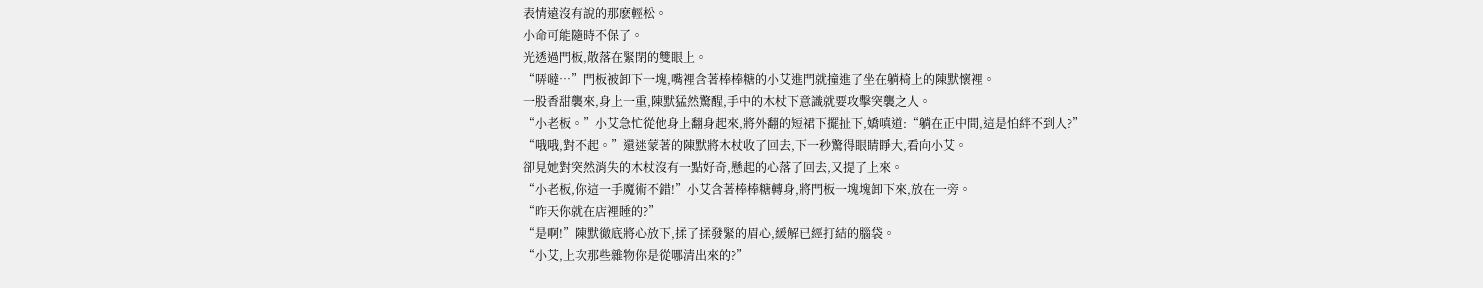表情遠沒有說的那麽輕松。
小命可能隨時不保了。
光透過門板,散落在緊閉的雙眼上。
“哢噠…”門板被卸下一塊,嘴裡含著棒棒糖的小艾進門就撞進了坐在躺椅上的陳默懷裡。
一股香甜襲來,身上一重,陳默猛然驚醒,手中的木杖下意識就要攻擊突襲之人。
“小老板。”小艾急忙從他身上翻身起來,將外翻的短裙下擺扯下,嬌嗔道:“躺在正中間,這是怕絆不到人?”
“哦哦,對不起。”還迷蒙著的陳默將木杖收了回去,下一秒驚得眼睛睜大,看向小艾。
卻見她對突然消失的木杖沒有一點好奇,懸起的心落了回去,又提了上來。
“小老板,你這一手魔術不錯!”小艾含著棒棒糖轉身,將門板一塊塊卸下來,放在一旁。
“昨天你就在店裡睡的?”
“是啊!”陳默徹底將心放下,揉了揉發緊的眉心,緩解已經打結的腦袋。
“小艾,上次那些雜物你是從哪清出來的?”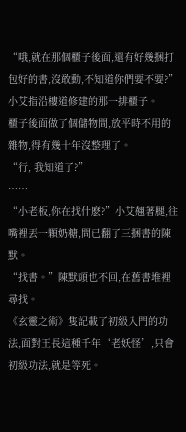“哦,就在那個櫃子後面,還有好幾捆打包好的書,沒敢動,不知道你們要不要?”
小艾指沿樓道修建的那一排櫃子。
櫃子後面做了個儲物間,放平時不用的雜物,得有幾十年沒整理了。
“行, 我知道了?”
……
“小老板,你在找什麽?”小艾翹著腿,往嘴裡丟一顆奶糖,問已翻了三捆書的陳默。
“找書。”陳默頭也不回,在舊書堆裡尋找。
《玄靈之術》隻記載了初級入門的功法,面對王長這種千年‘老妖怪’,只會初級功法,就是等死。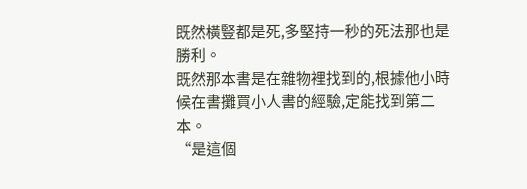既然橫豎都是死,多堅持一秒的死法那也是勝利。
既然那本書是在雜物裡找到的,根據他小時候在書攤買小人書的經驗,定能找到第二本。
“是這個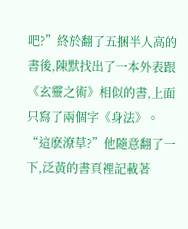吧?”終於翻了五捆半人高的書後,陳默找出了一本外表跟《玄靈之術》相似的書,上面只寫了兩個字《身法》。
“這麽潦草?”他隨意翻了一下,泛黃的書頁裡記載著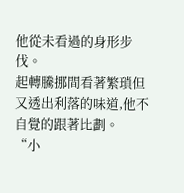他從未看過的身形步伐。
起轉騰挪間看著繁瑣但又透出利落的味道,他不自覺的跟著比劃。
“小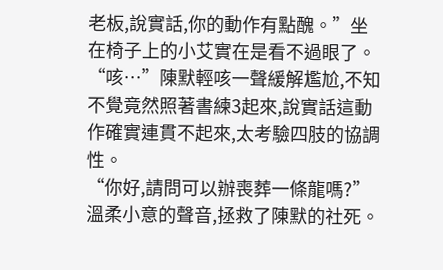老板,說實話,你的動作有點醜。”坐在椅子上的小艾實在是看不過眼了。
“咳…”陳默輕咳一聲緩解尷尬,不知不覺竟然照著書練3起來,說實話這動作確實連貫不起來,太考驗四肢的協調性。
“你好,請問可以辦喪葬一條龍嗎?”溫柔小意的聲音,拯救了陳默的社死。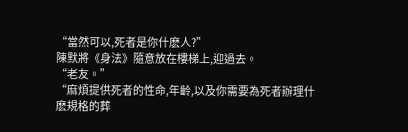“當然可以,死者是你什麽人?”
陳默將《身法》隨意放在樓梯上,迎過去。
“老友。”
“麻煩提供死者的性命,年齡,以及你需要為死者辦理什麽規格的葬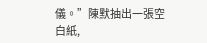儀。”陳默抽出一張空白紙,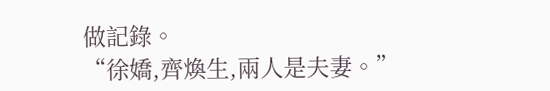做記錄。
“徐嬌,齊煥生,兩人是夫妻。”